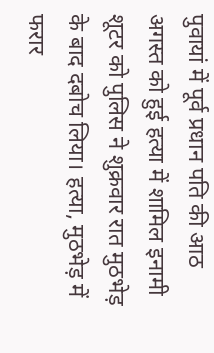पुवायां में पूर्व प्रधान पति की आठ अगस्त को हुई हत्या में शामिल इनामी शूटर को पुलिस ने शुक्रवार रात मुठभेड़ के बाद दबोच लिया। हत्या, मुठभेड़ में फरार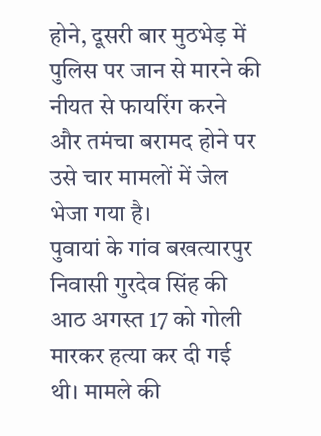होने, दूसरी बार मुठभेड़ में पुलिस पर जान से मारने की नीयत से फायरिंग करने और तमंचा बरामद होने पर उसे चार मामलों में जेल भेजा गया है।
पुवायां के गांव बखत्यारपुर निवासी गुरदेव सिंह की आठ अगस्त 17 को गोली मारकर हत्या कर दी गई थी। मामले की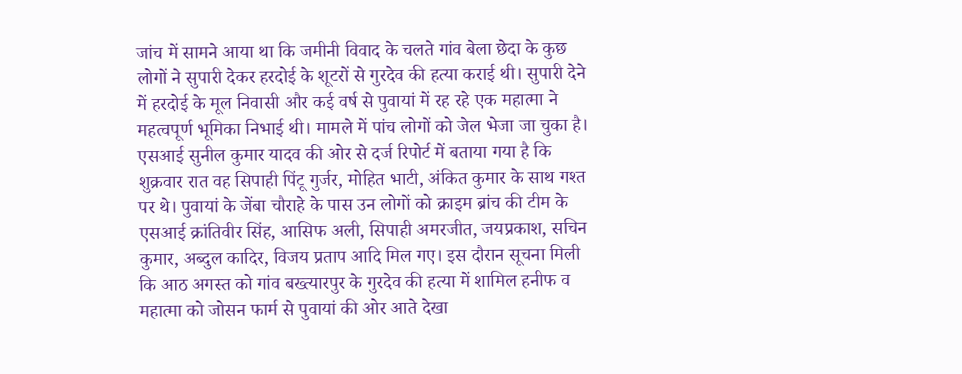जांच में सामने आया था कि जमीनी विवाद के चलते गांव बेला छेदा के कुछ लोगों ने सुपारी देकर हरदोई के शूटरों से गुरदेव की हत्या कराई थी। सुपारी देने में हरदोई के मूल निवासी और कई वर्ष से पुवायां में रह रहे एक महात्मा ने महत्वपूर्ण भूमिका निभाई थी। मामले में पांच लोगों को जेल भेजा जा चुका है।
एसआई सुनील कुमार यादव की ओर से दर्ज रिपोर्ट में बताया गया है कि शुक्रवार रात वह सिपाही पिंटू गुर्जर, मोहित भाटी, अंकित कुमार के साथ गश्त पर थे। पुवायां के जेंबा चौराहे के पास उन लोगों को क्राइम ब्रांच की टीम के एसआई क्रांतिवीर सिंह, आसिफ अली, सिपाही अमरजीत, जयप्रकाश, सचिन कुमार, अब्दुल कादिर, विजय प्रताप आदि मिल गए। इस दौरान सूचना मिली कि आठ अगस्त को गांव बख्त्यारपुर के गुरदेव की हत्या में शामिल हनीफ व महात्मा को जोसन फार्म से पुवायां की ओर आते देखा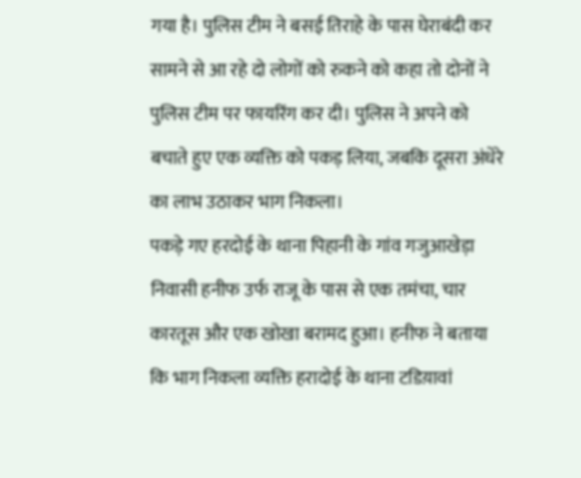गया है। पुलिस टीम ने बसई तिराहे के पास घेराबंदी कर सामने से आ रहे दो लोगों को रुकने को कहा तो दोनों ने पुलिस टीम पर फायरिंग कर दी। पुलिस ने अपने को बचाते हुए एक व्यक्ति को पकड़ लिया, जबकि दूसरा अंधेरे का लाभ उठाकर भाग निकला।
पकड़े गए हरदोई के थाना पिहानी के गांव गजुआखेड़ा निवासी हनीफ उर्फ राजू के पास से एक तमंचा, चार कारतूस और एक खोखा बरामद हुआ। हनीफ ने बताया कि भाग निकला व्यक्ति हरादोई के थाना टडिय़ावां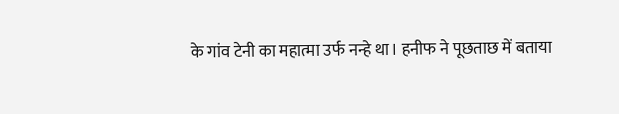के गांव टेनी का महात्मा उर्फ नन्हे था। हनीफ ने पूछताछ में बताया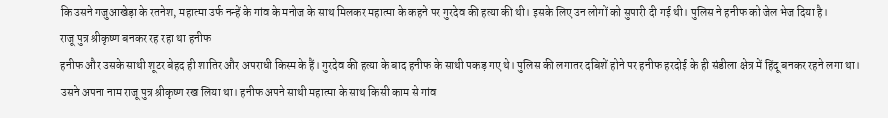कि उसने गजुआखेड़ा के रतनेश, महात्मा उर्फ नन्हें के गांव के मनोज के साथ मिलकर महात्मा के कहने पर गुरदेव की हत्या की थी। इसके लिए उन लोगों को सुपारी दी गई थी। पुलिस ने हनीफ को जेल भेज दिया है।
राजू पुत्र श्रीकृष्ण बनकर रह रहा था हनीफ
हनीफ और उसके साथी शूटर बेहद ही शातिर और अपराधी किस्म के हैं। गुरदेव की हत्या के बाद हनीफ के साथी पकड़ गए थे। पुलिस की लगातर दबिशें होने पर हनीफ हरदोई के ही संडीला क्षेत्र में हिंदू बनकर रहने लगा था। उसने अपना नाम राजू पुत्र श्रीकृष्ण रख लिया था। हनीफ अपने साथी महात्मा के साथ किसी काम से गांव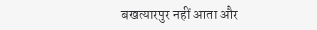बखत्यारपुर नहीं आता और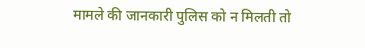मामले की जानकारी पुलिस को न मिलती तो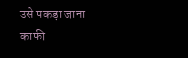उसे पकड़ा जाना काफी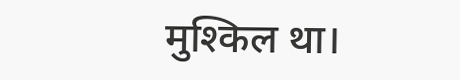मुश्किल था।